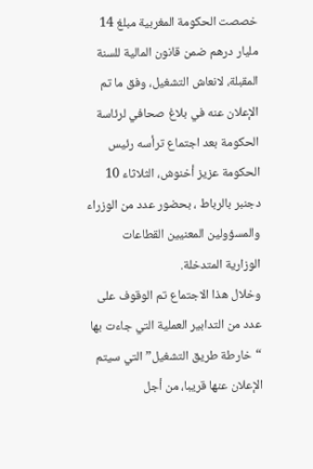خصصت الحكومة المغربية مبلغ 14 مليار درهم ضمن قانون المالية للسنة المقبلة، لانعاش التشغيل، وفق ما تم الإعلان عنه في بلاغ صحافي لرئاسة الحكومة بعد اجتماع ترأسه رئيس الحكومة عزيز أخنوش، الثلاثاء 10 دجنبر بالرباط ، بحضور عدد من الوزراء والمسؤولين المعنيين القطاعات الوزارية المتدخلة.
وخلال هذا الاجتماع تم الوقوف على عدد من التدابير العملية التي جاءت بها “خارطة طريق التشغيل” التي سيتم الإعلان عنها قريبا، من أجل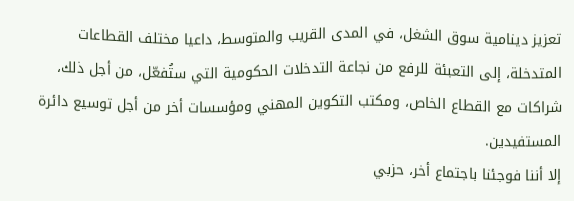تعزيز دينامية سوق الشغل، في المدى القريب والمتوسط، داعيا مختلف القطاعات المتدخلة، إلى التعبئة للرفع من نجاعة التدخلات الحكومية التي ستُفعّل، من أجل ذلك، شراكات مع القطاع الخاص، ومكتب التكوين المهني ومؤسسات أخر من أجل توسيع دائرة المستفيدين.
إلا أننا فوجئنا باجتماع أخر، حزبي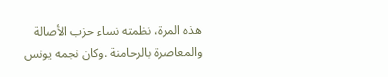هذه المرة، نظمته نساء حزب الأصالة والمعاصرة بالرحامنة .وكان نجمه يونس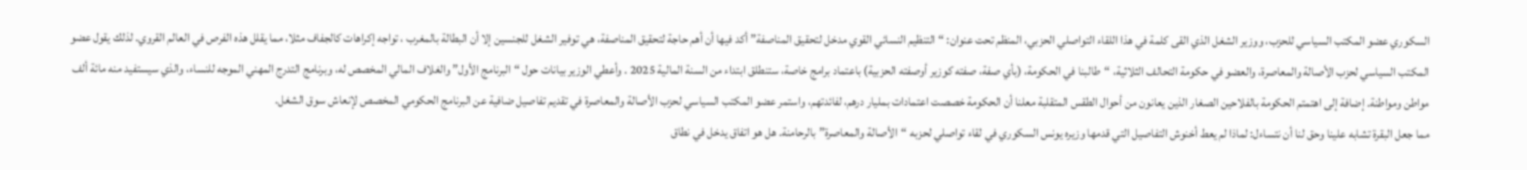السكوري عضو المكتب السياسي للحزب، ووزير الشغل الذي القى كلمة في هذا اللقاء التواصلي الحزبي، المنظم تحت عنوان: “التنظيم النسائي القوي مدخل لتحقيق المناصفة” أكد فيها أن أهم حاجة لتحقيق المناصفة، هي توفير الشغل للجنسين إلا أن البطالة بالمغرب ، تواجه إكراهات كالجفاف مثلا، مما يقلل هذه الفرص في العالم القروي. لذلك يقول عضو المكتب السياسي لحزب الأصالة والمعاصرة، والعضو في حكومة التحالف الثلاثية، “طالبنا في الحكومة، (بأي صفة، صفته كوزير أوصفته الحزبية) باعتماد برامج خاصة، ستنطلق ابتداء من السنة المالية 2025 . وأعطي الوزير بيانات حول “البرنامج الأول” والغلاف المالي المخصص له، وبرنامج التدرج المهني الموجه للنساء، والذي سيستفيد منه مائة ألف مواطن ومواطنة. إضافة إلى اهتمتم الحكومة بالفلاحين الصغار الذين يعانون من أحوال الطقس المتقلبة معلنا أن الحكومة خصصت اعتمادات بمليار درهم، لفائدتهم، واستمر عضو المكتب السياسي لحزب الأصالة والمعاصرة في تقديم تفاصيل ضافية عن البرنامج الحكومي المخصص لإنعاش سوق الشغل.
مما جعل البقرة تشابه علينا وحق لنا أن نتساءل: لماذا لم يعط أخنوش التفاصيل التي قدمها وزيره يونس السكوري في لقاء تواصلي لحزبه “الأصالة والمعاصرة” بالرحامنة. هل هو اتفاق يدخل في نطاق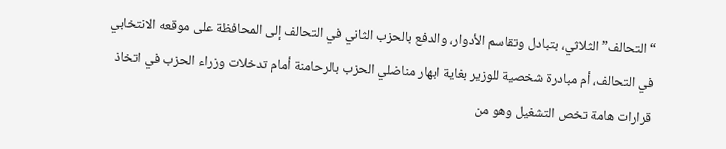“التحالف” الثلاثي، بتبادل وتقاسم الأدوار، والدفع بالحزب الثاني في التحالف إلى المحافظة على موقعه الانتخابي في التحالف، أم مبادرة شخصية للوزير بغاية ابهار مناضلي الحزب بالرحامنة أمام تدخلات وزراء الحزب في اتخاذ قرارات هامة تخص التشغيل وهو من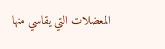المعضلات التي يقاسي منها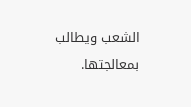الشعب ويطالب بمعالجتها.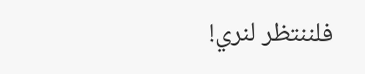فلننتظر لنري!